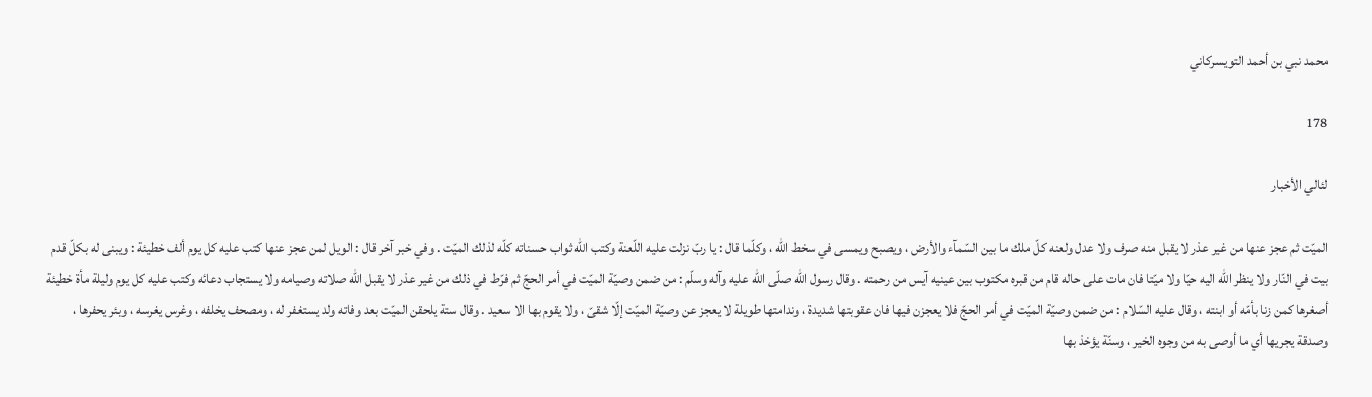محمد نبي بن أحمد التويسركاني

178

لئالي الأخبار

الميّت ثم عجز عنها من غير عذر لا يقبل منه صرف ولا عدل ولعنه كلّ ملك ما بين السّمآء والأرض ، ويصبح ويمسى في سخط اللّه ، وكلّما قال : يا ربّ نزلت عليه اللّعنة وكتب اللّه ثواب حسناته كلّه لذلك الميّت . وفي خبر آخر قال : الويل لمن عجز عنها كتب عليه كل يوم ألف خطيئة : ويبنى له بكلّ قدم بيت في النّار ولا ينظر اللّه اليه حيّا ولا ميّتا فان مات على حاله قام من قبره مكتوب بين عينيه آيس من رحمته . وقال رسول اللّه صلّى اللّه عليه وآله وسلّم : من ضمن وصيّة الميّت في أمر الحجّ ثم فرّط في ذلك من غير عذر لا يقبل اللّه صلاته وصيامه ولا يستجاب دعائه وكتب عليه كل يوم وليلة مأة خطيئة أصغرها كمن زنا بأمّه أو ابنته ، وقال عليه السّلام : من ضمن وصيّة الميّت في أمر الحجّ فلا يعجزن فيها فان عقوبتها شديدة ، وندامتها طويلة لا يعجز عن وصيّة الميّت إلّا شقىّ ، ولا يقوم بها الا سعيد . وقال ستة يلحقن الميّت بعد وفاته ولد يستغفر له ، ومصحف يخلفه ، وغرس يغرسه ، وبئر يحفرها ، وصدقة يجريها أي ما أوصى به من وجوه الخير ، وسنّة يؤخذ بها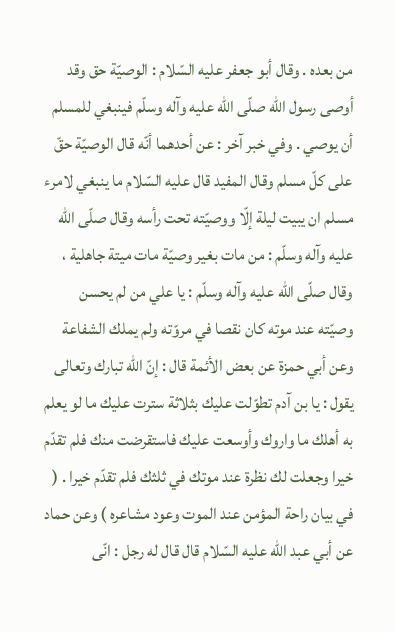من بعده . وقال أبو جعفر عليه السّلام : الوصيّة حق وقد أوصى رسول اللّه صلّى اللّه عليه وآله وسلّم فينبغي للمسلم أن يوصي . وفي خبر آخر : عن أحدهما أنّه قال الوصيّة حقّ على كلّ مسلم وقال المفيد قال عليه السّلام ما ينبغي لامرء مسلم ان يبيت ليلة إلّا ووصيّته تحت رأسه وقال صلّى اللّه عليه وآله وسلّم : من مات بغير وصيّة مات ميتة جاهلية ، وقال صلّى اللّه عليه وآله وسلّم : يا علي من لم يحسن وصيّته عند موته كان نقصا في مروّته ولم يملك الشفاعة وعن أبي حمزة عن بعض الأئمة قال : إنّ اللّه تبارك وتعالى يقول : يا بن آدم تطوّلت عليك بثلاثة سترت عليك ما لو يعلم به أهلك ما واروك وأوسعت عليك فاستقرضت منك فلم تقدّم خيرا وجعلت لك نظرة عند موتك في ثلثك فلم تقدّم خيرا . ( في بيان راحة المؤمن عند الموت وعود مشاعره ) وعن حماد عن أبي عبد اللّه عليه السّلام قال قال له رجل : انّى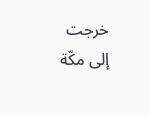خرجت إلى مكّة